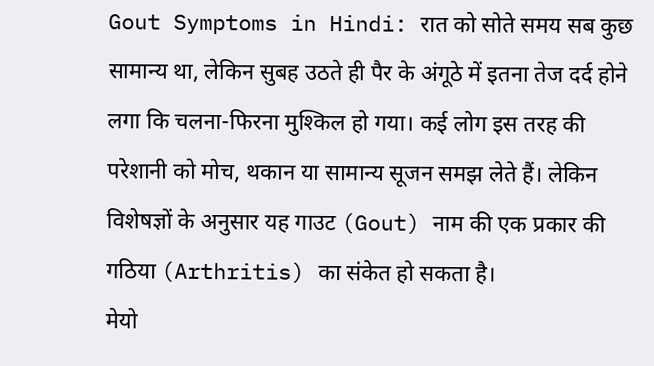Gout Symptoms in Hindi: रात को सोते समय सब कुछ सामान्य था, लेकिन सुबह उठते ही पैर के अंगूठे में इतना तेज दर्द होने लगा कि चलना-फिरना मुश्किल हो गया। कई लोग इस तरह की परेशानी को मोच, थकान या सामान्य सूजन समझ लेते हैं। लेकिन विशेषज्ञों के अनुसार यह गाउट (Gout) नाम की एक प्रकार की गठिया (Arthritis) का संकेत हो सकता है।
मेयो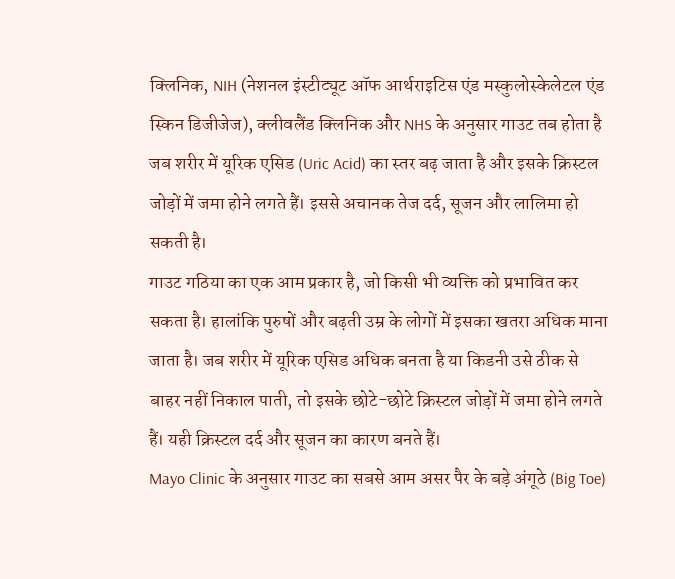क्लिनिक, NIH (नेशनल इंस्टीट्यूट ऑफ आर्थराइटिस एंड मस्कुलोस्केलेटल एंड स्किन डिजीजेज), क्लीवलैंड क्लिनिक और NHS के अनुसार गाउट तब होता है जब शरीर में यूरिक एसिड (Uric Acid) का स्तर बढ़ जाता है और इसके क्रिस्टल जोड़ों में जमा होने लगते हैं। इससे अचानक तेज दर्द, सूजन और लालिमा हो सकती है।
गाउट गठिया का एक आम प्रकार है, जो किसी भी व्यक्ति को प्रभावित कर सकता है। हालांकि पुरुषों और बढ़ती उम्र के लोगों में इसका खतरा अधिक माना जाता है। जब शरीर में यूरिक एसिड अधिक बनता है या किडनी उसे ठीक से बाहर नहीं निकाल पाती, तो इसके छोटे-छोटे क्रिस्टल जोड़ों में जमा होने लगते हैं। यही क्रिस्टल दर्द और सूजन का कारण बनते हैं।
Mayo Clinic के अनुसार गाउट का सबसे आम असर पैर के बड़े अंगूठे (Big Toe)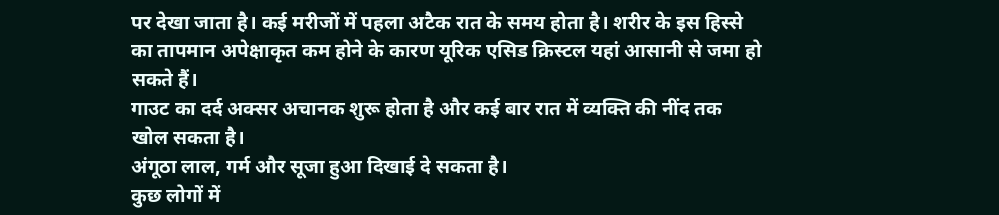पर देखा जाता है। कई मरीजों में पहला अटैक रात के समय होता है। शरीर के इस हिस्से का तापमान अपेक्षाकृत कम होने के कारण यूरिक एसिड क्रिस्टल यहां आसानी से जमा हो सकते हैं।
गाउट का दर्द अक्सर अचानक शुरू होता है और कई बार रात में व्यक्ति की नींद तक खोल सकता है।
अंगूठा लाल, गर्म और सूजा हुआ दिखाई दे सकता है।
कुछ लोगों में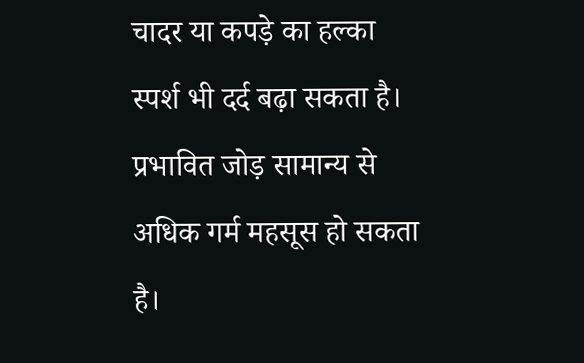चादर या कपड़े का हल्का स्पर्श भी दर्द बढ़ा सकता है।
प्रभावित जोड़ सामान्य से अधिक गर्म महसूस हो सकता है।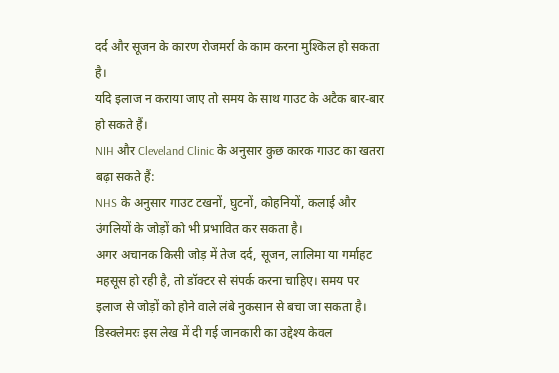दर्द और सूजन के कारण रोजमर्रा के काम करना मुश्किल हो सकता है।
यदि इलाज न कराया जाए तो समय के साथ गाउट के अटैक बार-बार हो सकते हैं।
NIH और Cleveland Clinic के अनुसार कुछ कारक गाउट का खतरा बढ़ा सकते हैं:
NHS के अनुसार गाउट टखनों, घुटनों, कोहनियों, कलाई और उंगलियों के जोड़ों को भी प्रभावित कर सकता है।
अगर अचानक किसी जोड़ में तेज दर्द, सूजन, लालिमा या गर्माहट महसूस हो रही है, तो डॉक्टर से संपर्क करना चाहिए। समय पर इलाज से जोड़ों को होने वाले लंबे नुकसान से बचा जा सकता है।
डिस्क्लेमरः इस लेख में दी गई जानकारी का उद्देश्य केवल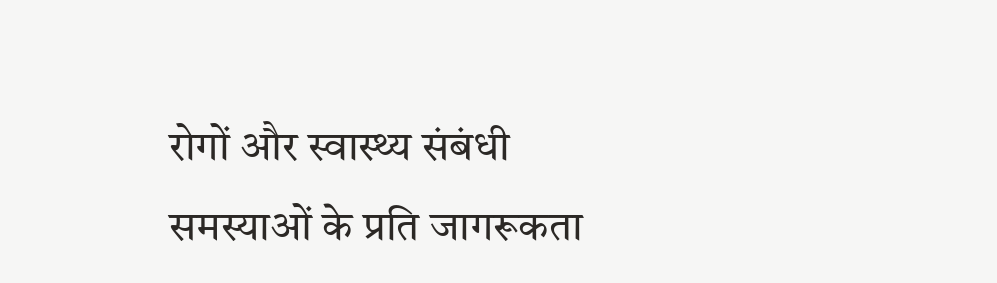रोगों और स्वास्थ्य संबंधी समस्याओं के प्रति जागरूकता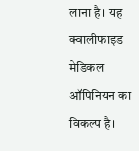लाना है। यह क्वालीफाइड मेडिकल ऑपिनियन का विकल्प है।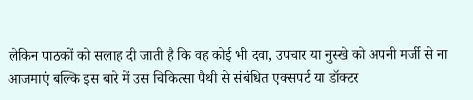लेकिन पाठकों को सलाह दी जाती है कि वह कोई भी दवा, उपचार या नुस्खे को अपनी मर्जी से ना आजमाएं बल्कि इस बारे में उस चिकित्सा पैथी से संबंधित एक्सपर्ट या डॉक्टर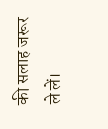की सलाह जरूर ले लें।